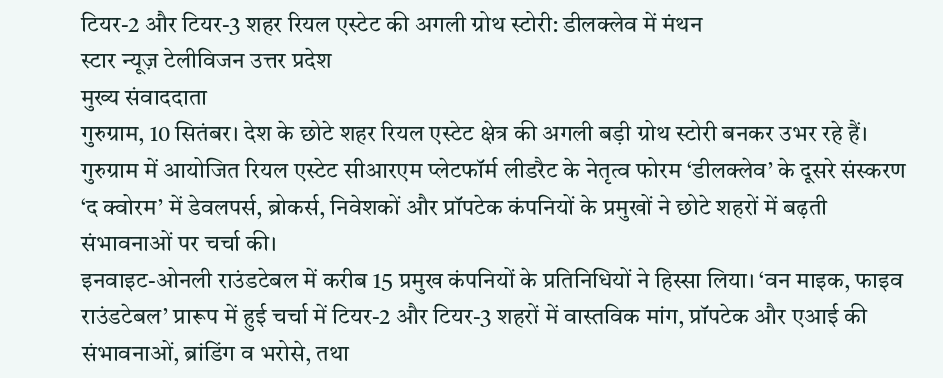टियर-2 और टियर-3 शहर रियल एस्टेट की अगली ग्रोथ स्टोरी: डीलक्लेव में मंथन
स्टार न्यूज़ टेलीविजन उत्तर प्रदेश
मुख्य संवाददाता
गुरुग्राम, 10 सितंबर। देश के छोटे शहर रियल एस्टेट क्षेत्र की अगली बड़ी ग्रोथ स्टोरी बनकर उभर रहे हैं। गुरुग्राम में आयोजित रियल एस्टेट सीआरएम प्लेटफॉर्म लीडरैट के नेतृत्व फोरम ‘डीलक्लेव’ के दूसरे संस्करण ‘द क्वोरम’ में डेवलपर्स, ब्रोकर्स, निवेशकों और प्रॉपटेक कंपनियों के प्रमुखों ने छोटे शहरों में बढ़ती संभावनाओं पर चर्चा की।
इनवाइट-ओनली राउंडटेबल में करीब 15 प्रमुख कंपनियों के प्रतिनिधियों ने हिस्सा लिया। ‘वन माइक, फाइव राउंडटेबल’ प्रारूप में हुई चर्चा में टियर-2 और टियर-3 शहरों में वास्तविक मांग, प्रॉपटेक और एआई की संभावनाओं, ब्रांडिंग व भरोसे, तथा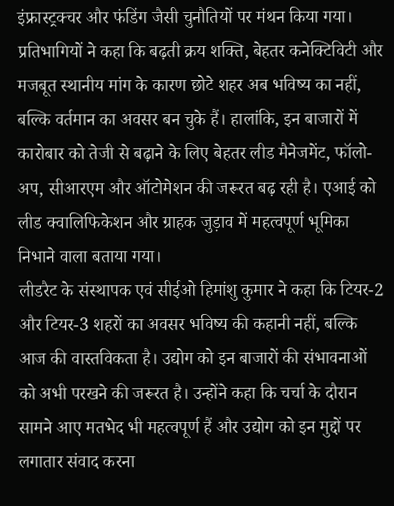इंफ्रास्ट्रक्चर और फंडिंग जैसी चुनौतियों पर मंथन किया गया।
प्रतिभागियों ने कहा कि बढ़ती क्रय शक्ति, बेहतर कनेक्टिविटी और मजबूत स्थानीय मांग के कारण छोटे शहर अब भविष्य का नहीं, बल्कि वर्तमान का अवसर बन चुके हैं। हालांकि, इन बाजारों में कारोबार को तेजी से बढ़ाने के लिए बेहतर लीड मैनेजमेंट, फॉलो-अप, सीआरएम और ऑटोमेशन की जरूरत बढ़ रही है। एआई को लीड क्वालिफिकेशन और ग्राहक जुड़ाव में महत्वपूर्ण भूमिका निभाने वाला बताया गया।
लीडरैट के संस्थापक एवं सीईओ हिमांशु कुमार ने कहा कि टियर-2 और टियर-3 शहरों का अवसर भविष्य की कहानी नहीं, बल्कि आज की वास्तविकता है। उद्योग को इन बाजारों की संभावनाओं को अभी परखने की जरूरत है। उन्होंने कहा कि चर्चा के दौरान सामने आए मतभेद भी महत्वपूर्ण हैं और उद्योग को इन मुद्दों पर लगातार संवाद करना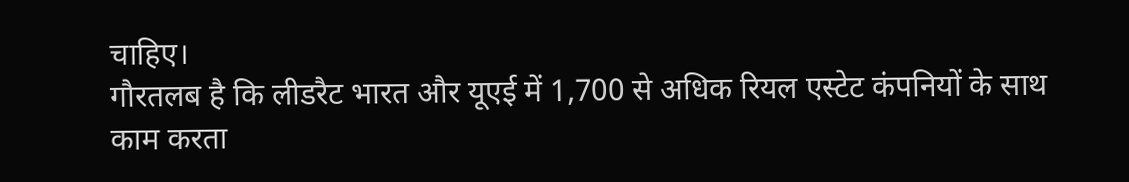चाहिए।
गौरतलब है कि लीडरैट भारत और यूएई में 1,700 से अधिक रियल एस्टेट कंपनियों के साथ काम करता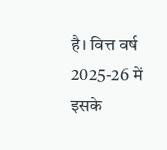है। वित्त वर्ष 2025-26 में इसके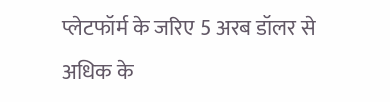प्लेटफॉर्म के जरिए 5 अरब डॉलर से अधिक के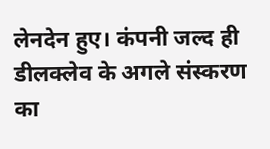लेनदेन हुए। कंपनी जल्द ही डीलक्लेव के अगले संस्करण का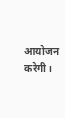आयोजन करेगी।